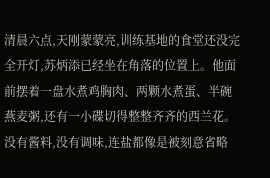清晨六点,天刚蒙蒙亮,训练基地的食堂还没完全开灯,苏炳添已经坐在角落的位置上。他面前摆着一盘水煮鸡胸肉、两颗水煮蛋、半碗燕麦粥,还有一小碟切得整整齐齐的西兰花。没有酱料,没有调味,连盐都像是被刻意省略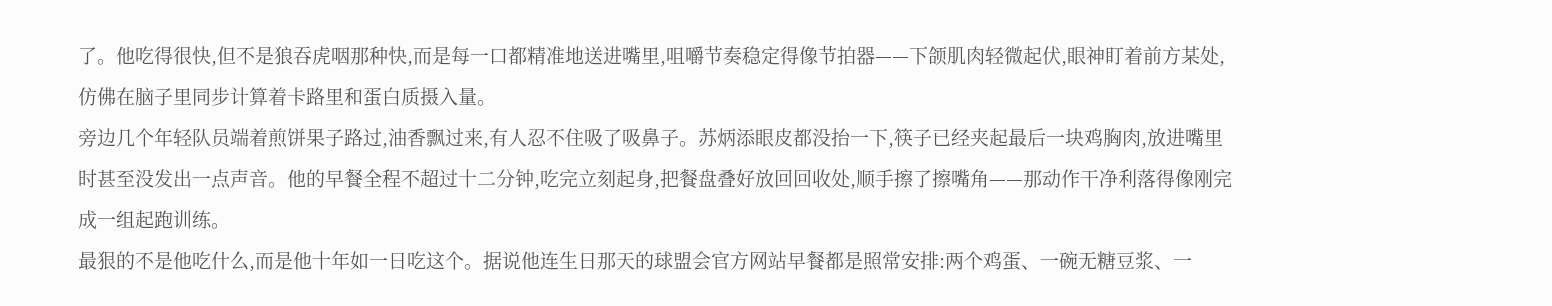了。他吃得很快,但不是狼吞虎咽那种快,而是每一口都精准地送进嘴里,咀嚼节奏稳定得像节拍器——下颌肌肉轻微起伏,眼神盯着前方某处,仿佛在脑子里同步计算着卡路里和蛋白质摄入量。
旁边几个年轻队员端着煎饼果子路过,油香飘过来,有人忍不住吸了吸鼻子。苏炳添眼皮都没抬一下,筷子已经夹起最后一块鸡胸肉,放进嘴里时甚至没发出一点声音。他的早餐全程不超过十二分钟,吃完立刻起身,把餐盘叠好放回回收处,顺手擦了擦嘴角——那动作干净利落得像刚完成一组起跑训练。
最狠的不是他吃什么,而是他十年如一日吃这个。据说他连生日那天的球盟会官方网站早餐都是照常安排:两个鸡蛋、一碗无糖豆浆、一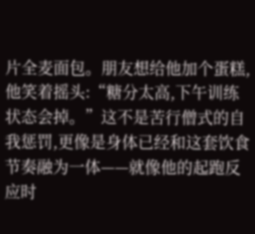片全麦面包。朋友想给他加个蛋糕,他笑着摇头:“糖分太高,下午训练状态会掉。”这不是苦行僧式的自我惩罚,更像是身体已经和这套饮食节奏融为一体——就像他的起跑反应时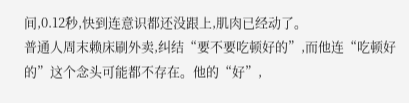间,0.12秒,快到连意识都还没跟上,肌肉已经动了。
普通人周末赖床刷外卖,纠结“要不要吃顿好的”,而他连“吃顿好的”这个念头可能都不存在。他的“好”,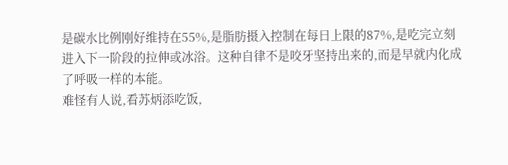是碳水比例刚好维持在55%,是脂肪摄入控制在每日上限的87%,是吃完立刻进入下一阶段的拉伸或冰浴。这种自律不是咬牙坚持出来的,而是早就内化成了呼吸一样的本能。
难怪有人说,看苏炳添吃饭,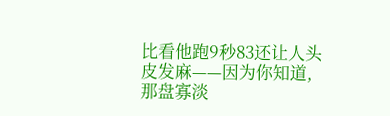比看他跑9秒83还让人头皮发麻——因为你知道,那盘寡淡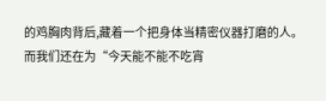的鸡胸肉背后,藏着一个把身体当精密仪器打磨的人。而我们还在为“今天能不能不吃宵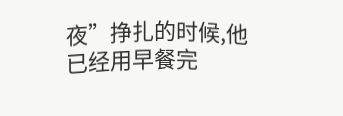夜”挣扎的时候,他已经用早餐完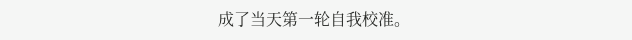成了当天第一轮自我校准。